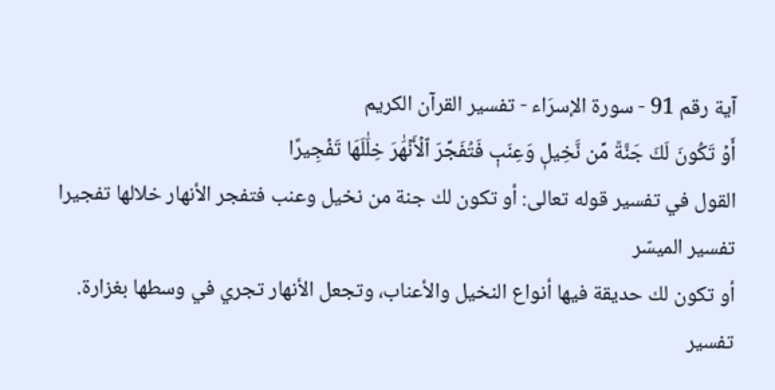آية رقم 91 - سورة الإسرَاء - تفسير القرآن الكريم
أَوۡ تَكُونَ لَكَ جَنَّةٞ مِّن نَّخِيلٖ وَعِنَبٖ فَتُفَجِّرَ ٱلۡأَنۡهَٰرَ خِلَٰلَهَا تَفۡجِيرًا
القول في تفسير قوله تعالى: أو تكون لك جنة من نخيل وعنب فتفجر الأنهار خلالها تفجيرا
تفسير الميسّر
أو تكون لك حديقة فيها أنواع النخيل والأعناب، وتجعل الأنهار تجري في وسطها بغزارة.
تفسير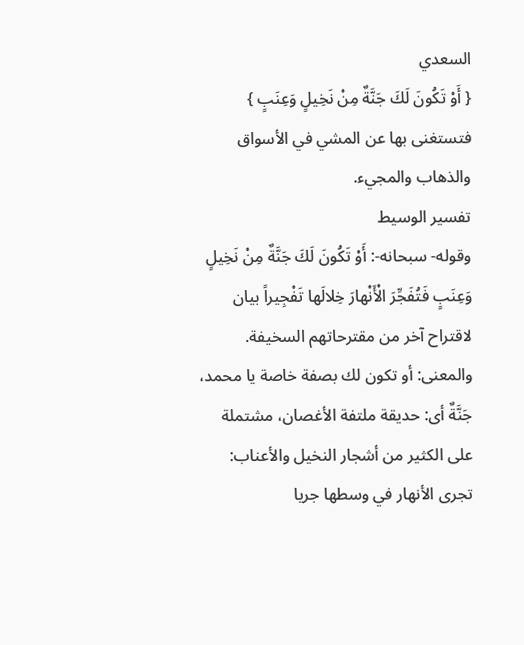السعدي
{ أَوْ تَكُونَ لَكَ جَنَّةٌ مِنْ نَخِيلٍ وَعِنَبٍ } فتستغنى بها عن المشي في الأسواق والذهاب والمجيء.
تفسير الوسيط
وقوله- سبحانه-: أَوْ تَكُونَ لَكَ جَنَّةٌ مِنْ نَخِيلٍ وَعِنَبٍ فَتُفَجِّرَ الْأَنْهارَ خِلالَها تَفْجِيراً بيان لاقتراح آخر من مقترحاتهم السخيفة.
والمعنى: أو تكون لك بصفة خاصة يا محمد، جَنَّةٌ أى: حديقة ملتفة الأغصان، مشتملة على الكثير من أشجار النخيل والأعناب: تجرى الأنهار في وسطها جريا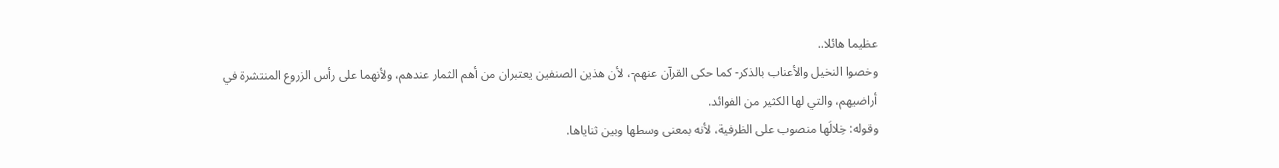عظيما هائلا..
وخصوا النخيل والأعناب بالذكر- كما حكى القرآن عنهم-، لأن هذين الصنفين يعتبران من أهم الثمار عندهم، ولأنهما على رأس الزروع المنتشرة في أراضيهم، والتي لها الكثير من الفوائد.
وقوله: خِلالَها منصوب على الظرفية، لأنه بمعنى وسطها وبين ثناياها.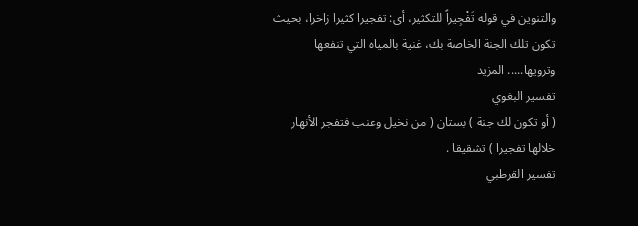والتنوين في قوله تَفْجِيراً للتكثير، أى: تفجيرا كثيرا زاخرا، بحيث تكون تلك الجنة الخاصة بك، غنية بالمياه التي تنفعها وترويها..... المزيد
تفسير البغوي
( أو تكون لك جنة ) بستان ( من نخيل وعنب فتفجر الأنهار خلالها تفجيرا ) تشقيقا .
تفسير القرطبي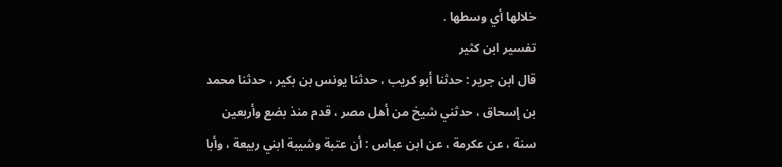خلالها أي وسطها .
تفسير ابن كثير
قال ابن جرير : حدثنا أبو كريب ، حدثنا يونس بن بكير ، حدثنا محمد بن إسحاق ، حدثني شيخ من أهل مصر ، قدم منذ بضع وأربعين سنة ، عن عكرمة ، عن ابن عباس : أن عتبة وشيبة ابني ربيعة ، وأبا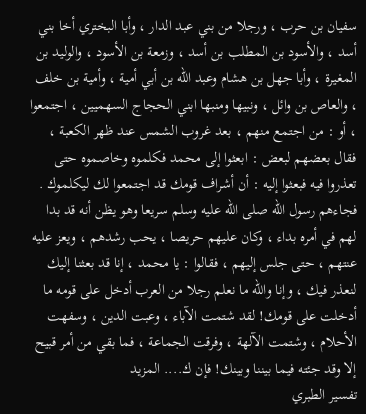سفيان بن حرب ، ورجلا من بني عبد الدار ، وأبا البختري أخا بني أسد ، والأسود بن المطلب بن أسد ، وزمعة بن الأسود ، والوليد بن المغيرة ، وأبا جهل بن هشام وعبد الله بن أبي أمية ، وأمية بن خلف ، والعاص بن وائل ، ونبيها ومنبها ابني الحجاج السهميين ، اجتمعوا ، أو : من اجتمع منهم ، بعد غروب الشمس عند ظهر الكعبة ، فقال بعضهم لبعض : ابعثوا إلى محمد فكلموه وخاصموه حتى تعذروا فيه فبعثوا إليه : أن أشراف قومك قد اجتمعوا لك ليكلموك . فجاءهم رسول الله صلى الله عليه وسلم سريعا وهو يظن أنه قد بدا لهم في أمره بداء ، وكان عليهم حريصا ، يحب رشدهم ، ويعز عليه عنتهم ، حتى جلس إليهم ، فقالوا : يا محمد ، إنا قد بعثنا إليك لنعذر فيك ، وإنا والله ما نعلم رجلا من العرب أدخل على قومه ما أدخلت على قومك! لقد شتمت الآباء ، وعبت الدين ، وسفهت الأحلام ، وشتمت الآلهة ، وفرقت الجماعة ، فما بقي من أمر قبيح إلا وقد جئته فيما بيننا وبينك! فإن ك.... المزيد
تفسير الطبري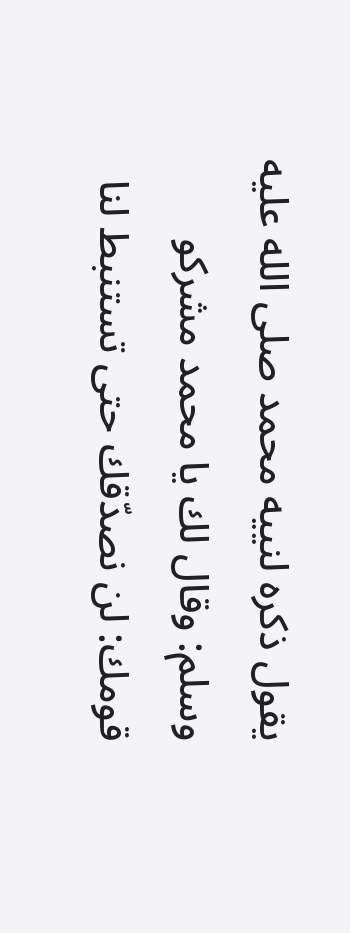يقول ذكره لنييه محمد صلى الله عليه وسلم: وقال لك يا محمد مشركو قومك: لن نصدّقك حتى تستنبط لنا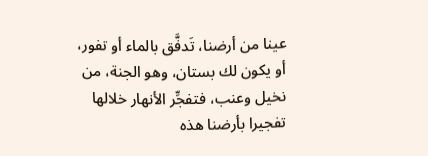عينا من أرضنا، تَدفَّق بالماء أو تفور، أو يكون لك بستان، وهو الجنة، من نخيل وعنب، فتفجِّر الأنهار خلالها تفجيرا بأرضنا هذه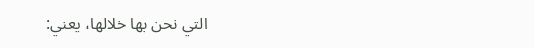التي نحن بها خلالها، يعني: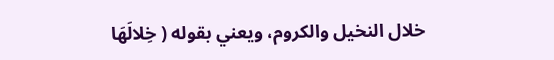خلال النخيل والكروم، ويعني بقوله ( خِلالَهَا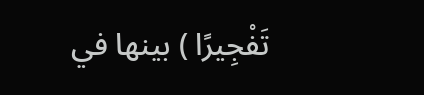تَفْجِيرًا ) بينها في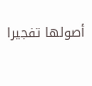أصولها تفجيرا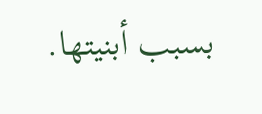بسبب أبنيتها.